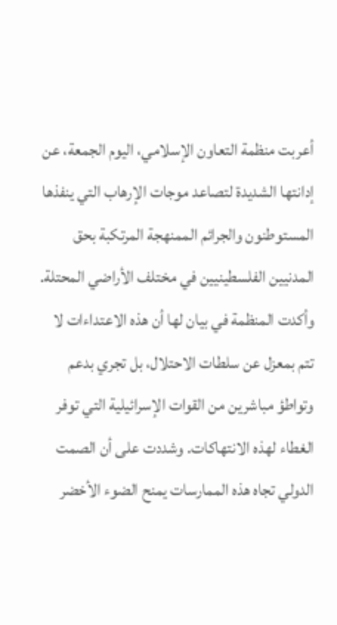أعربت منظمة التعاون الإسلامي، اليوم الجمعة، عن إدانتها الشديدة لتصاعد موجات الإرهاب التي ينفذها المستوطنون والجرائم الممنهجة المرتكبة بحق المدنيين الفلسطينيين في مختلف الأراضي المحتلة. وأكدت المنظمة في بيان لها أن هذه الاعتداءات لا تتم بمعزل عن سلطات الاحتلال، بل تجري بدعم وتواطؤ مباشرين من القوات الإسرائيلية التي توفر الغطاء لهذه الانتهاكات. وشددت على أن الصمت الدولي تجاه هذه الممارسات يمنح الضوء الأخضر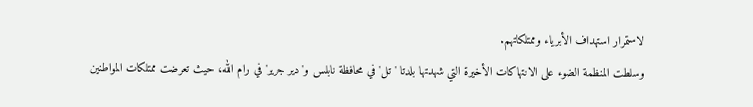لاستمرار استهداف الأبرياء وممتلكاتهم.
وسلطت المنظمة الضوء على الانتهاكات الأخيرة التي شهدتها بلدتا 'تل' في محافظة نابلس و'دير جرير' في رام الله، حيث تعرضت ممتلكات المواطنين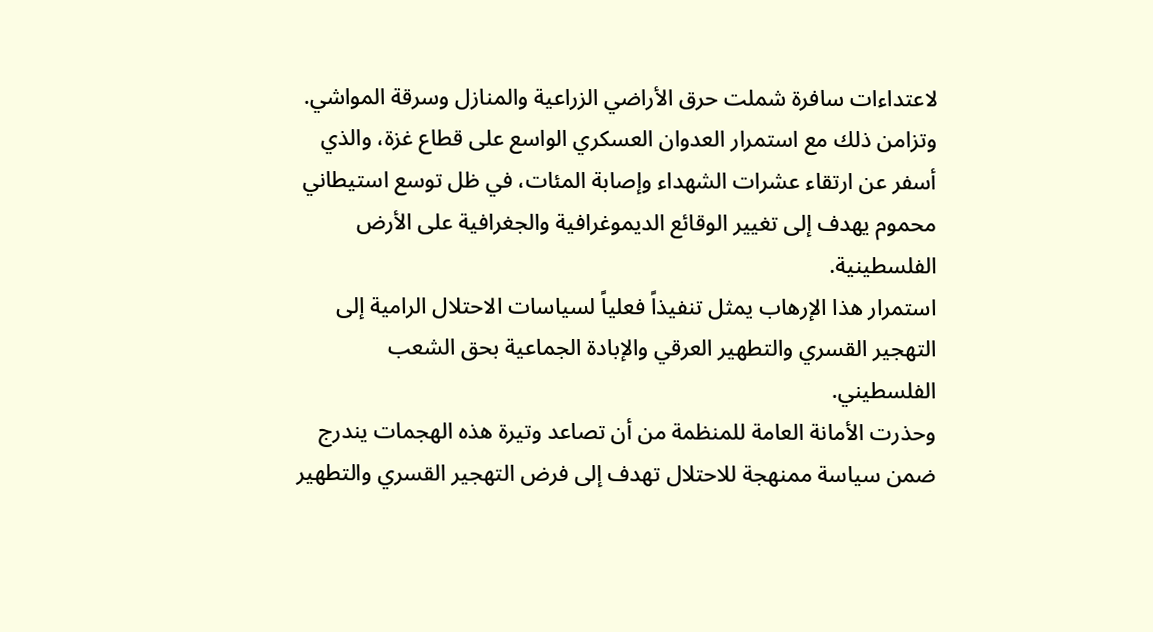لاعتداءات سافرة شملت حرق الأراضي الزراعية والمنازل وسرقة المواشي. وتزامن ذلك مع استمرار العدوان العسكري الواسع على قطاع غزة، والذي أسفر عن ارتقاء عشرات الشهداء وإصابة المئات، في ظل توسع استيطاني محموم يهدف إلى تغيير الوقائع الديموغرافية والجغرافية على الأرض الفلسطينية.
استمرار هذا الإرهاب يمثل تنفيذاً فعلياً لسياسات الاحتلال الرامية إلى التهجير القسري والتطهير العرقي والإبادة الجماعية بحق الشعب الفلسطيني.
وحذرت الأمانة العامة للمنظمة من أن تصاعد وتيرة هذه الهجمات يندرج ضمن سياسة ممنهجة للاحتلال تهدف إلى فرض التهجير القسري والتطهير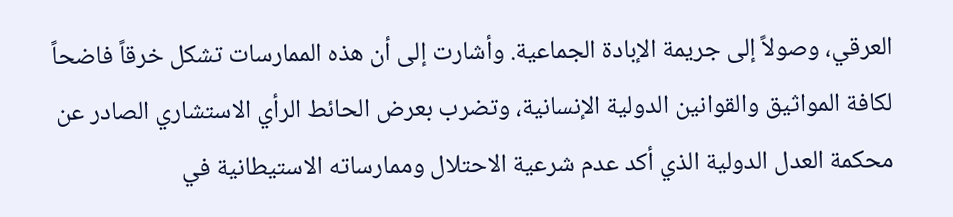العرقي، وصولاً إلى جريمة الإبادة الجماعية. وأشارت إلى أن هذه الممارسات تشكل خرقاً فاضحاً لكافة المواثيق والقوانين الدولية الإنسانية، وتضرب بعرض الحائط الرأي الاستشاري الصادر عن محكمة العدل الدولية الذي أكد عدم شرعية الاحتلال وممارساته الاستيطانية في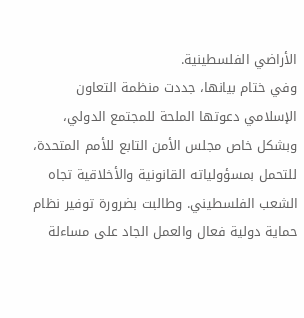الأراضي الفلسطينية.
وفي ختام بيانها، جددت منظمة التعاون الإسلامي دعوتها الملحة للمجتمع الدولي، وبشكل خاص مجلس الأمن التابع للأمم المتحدة، للتحمل بمسؤولياته القانونية والأخلاقية تجاه الشعب الفلسطيني. وطالبت بضرورة توفير نظام حماية دولية فعال والعمل الجاد على مساءلة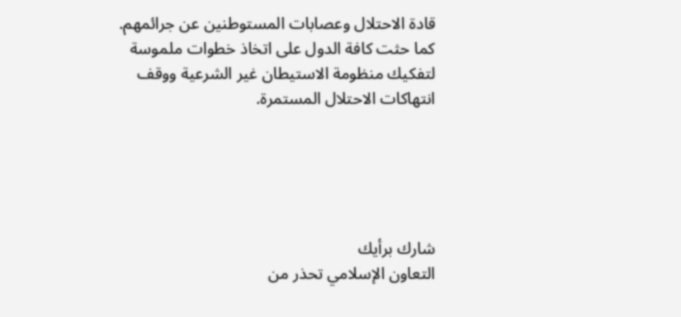قادة الاحتلال وعصابات المستوطنين عن جرائمهم. كما حثت كافة الدول على اتخاذ خطوات ملموسة لتفكيك منظومة الاستيطان غير الشرعية ووقف انتهاكات الاحتلال المستمرة.





شارك برأيك
التعاون الإسلامي تحذر من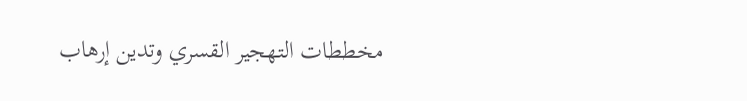مخططات التهجير القسري وتدين إرهاب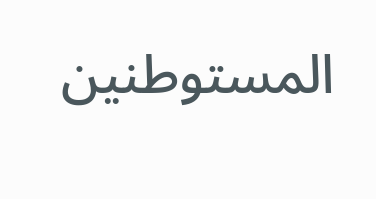المستوطنين